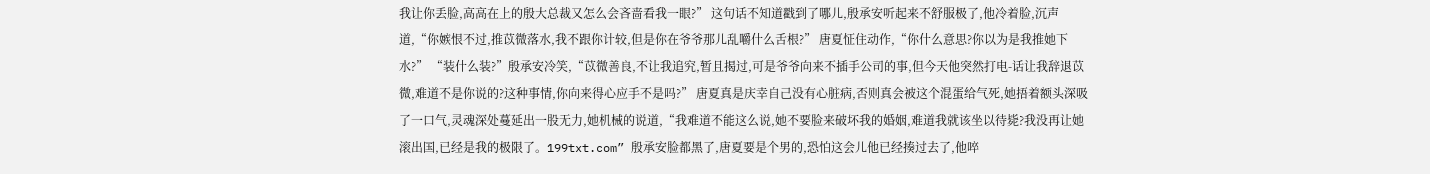我让你丢脸,高高在上的殷大总裁又怎么会吝啬看我一眼?” 这句话不知道戳到了哪儿,殷承安听起来不舒服极了,他冷着脸,沉声道,“你嫉恨不过,推苡微落水,我不跟你计较,但是你在爷爷那儿乱嚼什么舌根?” 唐夏怔住动作,“你什么意思?你以为是我推她下水?” “装什么装?”殷承安冷笑,“苡微善良,不让我追究,暂且揭过,可是爷爷向来不插手公司的事,但今天他突然打电-话让我辞退苡微,难道不是你说的?这种事情,你向来得心应手不是吗?” 唐夏真是庆幸自己没有心脏病,否则真会被这个混蛋给气死,她捂着额头深吸了一口气,灵魂深处蔓延出一股无力,她机械的说道,“我难道不能这么说,她不要脸来破坏我的婚姻,难道我就该坐以待毙?我没再让她滚出国,已经是我的极限了。199txt.com” 殷承安脸都黑了,唐夏要是个男的,恐怕这会儿他已经揍过去了,他啐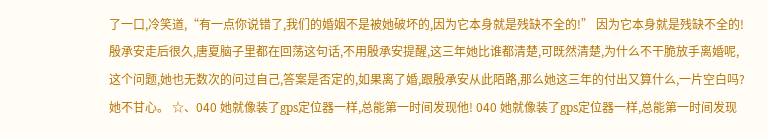了一口,冷笑道,“有一点你说错了,我们的婚姻不是被她破坏的,因为它本身就是残缺不全的!” 因为它本身就是残缺不全的! 殷承安走后很久,唐夏脑子里都在回荡这句话,不用殷承安提醒,这三年她比谁都清楚,可既然清楚,为什么不干脆放手离婚呢,这个问题,她也无数次的问过自己,答案是否定的,如果离了婚,跟殷承安从此陌路,那么她这三年的付出又算什么,一片空白吗?她不甘心。 ☆、040 她就像装了gps定位器一样,总能第一时间发现他! 040 她就像装了gps定位器一样,总能第一时间发现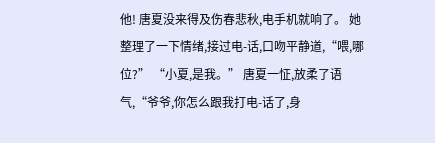他! 唐夏没来得及伤春悲秋,电手机就响了。 她整理了一下情绪,接过电-话,口吻平静道,“喂,哪位?” “小夏,是我。” 唐夏一怔,放柔了语气,“爷爷,你怎么跟我打电-话了,身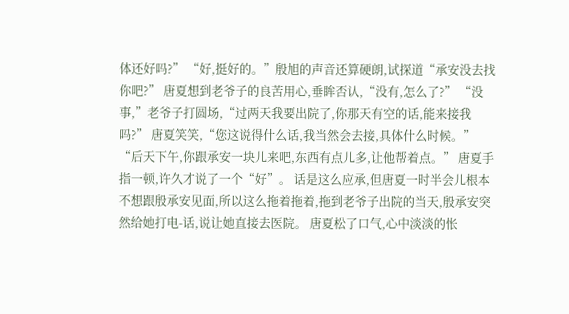体还好吗?” “好,挺好的。”殷旭的声音还算硬朗,试探道“承安没去找你吧?” 唐夏想到老爷子的良苦用心,垂眸否认,“没有,怎么了?” “没事,”老爷子打圆场,“过两天我要出院了,你那天有空的话,能来接我吗?” 唐夏笑笑,“您这说得什么话,我当然会去接,具体什么时候。” “后天下午,你跟承安一块儿来吧,东西有点儿多,让他帮着点。” 唐夏手指一顿,许久才说了一个“好”。 话是这么应承,但唐夏一时半会儿根本不想跟殷承安见面,所以这么拖着拖着,拖到老爷子出院的当天,殷承安突然给她打电-话,说让她直接去医院。 唐夏松了口气,心中淡淡的怅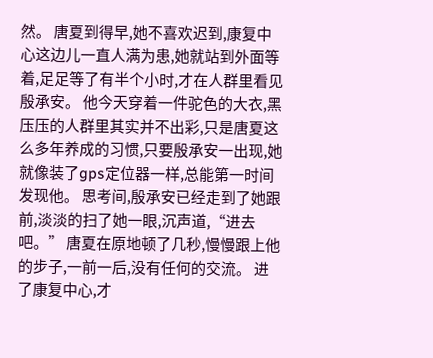然。 唐夏到得早,她不喜欢迟到,康复中心这边儿一直人满为患,她就站到外面等着,足足等了有半个小时,才在人群里看见殷承安。 他今天穿着一件驼色的大衣,黑压压的人群里其实并不出彩,只是唐夏这么多年养成的习惯,只要殷承安一出现,她就像装了gps定位器一样,总能第一时间发现他。 思考间,殷承安已经走到了她跟前,淡淡的扫了她一眼,沉声道,“进去吧。” 唐夏在原地顿了几秒,慢慢跟上他的步子,一前一后,没有任何的交流。 进了康复中心,才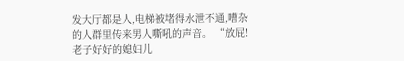发大厅都是人,电梯被堵得水泄不通,嘈杂的人群里传来男人嘶吼的声音。 “放屁!老子好好的媳妇儿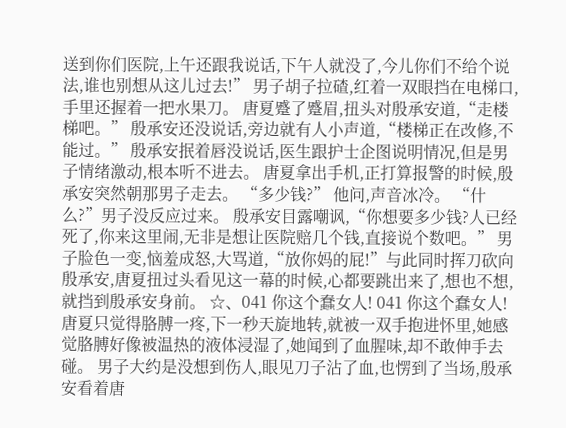送到你们医院,上午还跟我说话,下午人就没了,今儿你们不给个说法,谁也别想从这儿过去!” 男子胡子拉碴,红着一双眼挡在电梯口,手里还握着一把水果刀。 唐夏蹙了蹙眉,扭头对殷承安道,“走楼梯吧。” 殷承安还没说话,旁边就有人小声道,“楼梯正在改修,不能过。” 殷承安抿着唇没说话,医生跟护士企图说明情况,但是男子情绪激动,根本听不进去。 唐夏拿出手机,正打算报警的时候,殷承安突然朝那男子走去。 “多少钱?” 他问,声音冰冷。 “什么?”男子没反应过来。 殷承安目露嘲讽,“你想要多少钱?人已经死了,你来这里闹,无非是想让医院赔几个钱,直接说个数吧。” 男子脸色一变,恼羞成怒,大骂道,“放你妈的屁!”与此同时挥刀砍向殷承安,唐夏扭过头看见这一幕的时候,心都要跳出来了,想也不想,就挡到殷承安身前。 ☆、041 你这个蠢女人! 041 你这个蠢女人! 唐夏只觉得胳膊一疼,下一秒天旋地转,就被一双手抱进怀里,她感觉胳膊好像被温热的液体浸湿了,她闻到了血腥味,却不敢伸手去碰。 男子大约是没想到伤人,眼见刀子沾了血,也愣到了当场,殷承安看着唐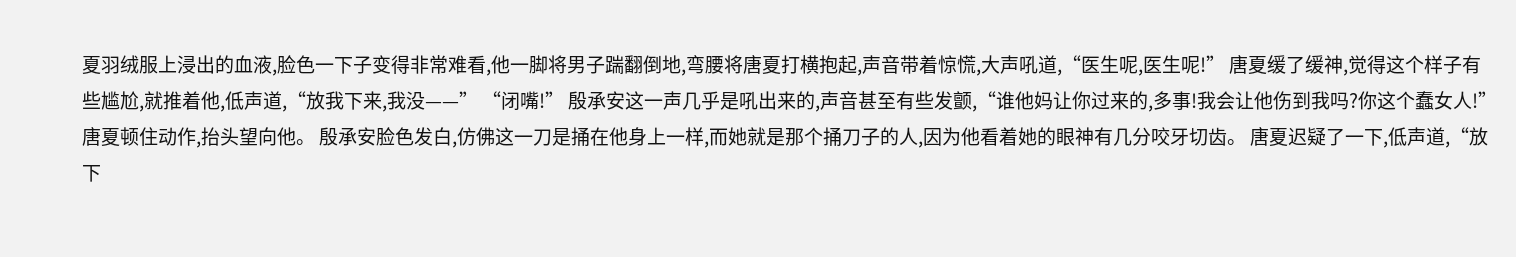夏羽绒服上浸出的血液,脸色一下子变得非常难看,他一脚将男子踹翻倒地,弯腰将唐夏打横抱起,声音带着惊慌,大声吼道,“医生呢,医生呢!” 唐夏缓了缓神,觉得这个样子有些尴尬,就推着他,低声道,“放我下来,我没——” “闭嘴!” 殷承安这一声几乎是吼出来的,声音甚至有些发颤,“谁他妈让你过来的,多事!我会让他伤到我吗?你这个蠢女人!” 唐夏顿住动作,抬头望向他。 殷承安脸色发白,仿佛这一刀是捅在他身上一样,而她就是那个捅刀子的人,因为他看着她的眼神有几分咬牙切齿。 唐夏迟疑了一下,低声道,“放下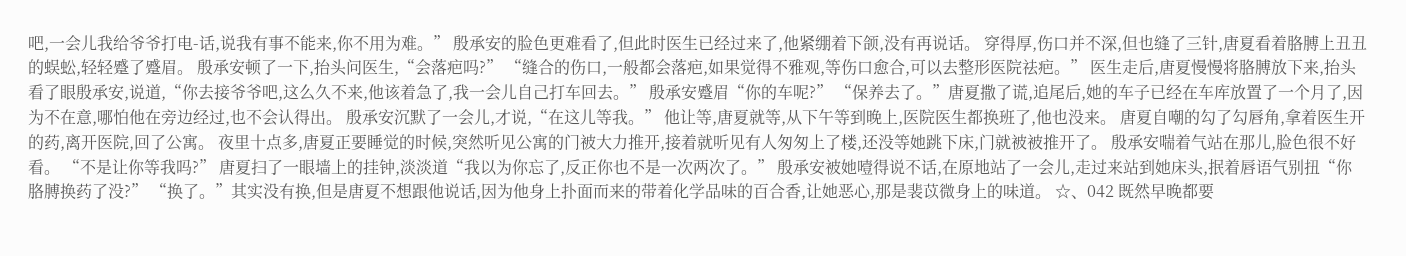吧,一会儿我给爷爷打电-话,说我有事不能来,你不用为难。” 殷承安的脸色更难看了,但此时医生已经过来了,他紧绷着下颌,没有再说话。 穿得厚,伤口并不深,但也缝了三针,唐夏看着胳膊上丑丑的蜈蚣,轻轻蹙了蹙眉。 殷承安顿了一下,抬头问医生,“会落疤吗?” “缝合的伤口,一般都会落疤,如果觉得不雅观,等伤口愈合,可以去整形医院祛疤。” 医生走后,唐夏慢慢将胳膊放下来,抬头看了眼殷承安,说道,“你去接爷爷吧,这么久不来,他该着急了,我一会儿自己打车回去。” 殷承安蹙眉“你的车呢?” “保养去了。”唐夏撒了谎,追尾后,她的车子已经在车库放置了一个月了,因为不在意,哪怕他在旁边经过,也不会认得出。 殷承安沉默了一会儿,才说,“在这儿等我。” 他让等,唐夏就等,从下午等到晚上,医院医生都换班了,他也没来。 唐夏自嘲的勾了勾唇角,拿着医生开的药,离开医院,回了公寓。 夜里十点多,唐夏正要睡觉的时候,突然听见公寓的门被大力推开,接着就听见有人匆匆上了楼,还没等她跳下床,门就被被推开了。 殷承安喘着气站在那儿,脸色很不好看。 “不是让你等我吗?” 唐夏扫了一眼墙上的挂钟,淡淡道“我以为你忘了,反正你也不是一次两次了。” 殷承安被她噎得说不话,在原地站了一会儿,走过来站到她床头,抿着唇语气别扭“你胳膊换药了没?” “换了。”其实没有换,但是唐夏不想跟他说话,因为他身上扑面而来的带着化学品味的百合香,让她恶心,那是裴苡微身上的味道。 ☆、042 既然早晚都要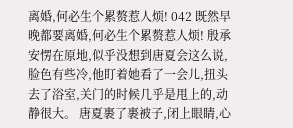离婚,何必生个累赘惹人烦! 042 既然早晚都要离婚,何必生个累赘惹人烦! 殷承安愣在原地,似乎没想到唐夏会这么说,脸色有些冷,他盯着她看了一会儿,扭头去了浴室,关门的时候几乎是甩上的,动静很大。 唐夏裹了裹被子,闭上眼睛,心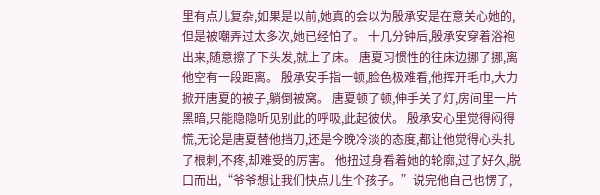里有点儿复杂,如果是以前,她真的会以为殷承安是在意关心她的,但是被嘲弄过太多次,她已经怕了。 十几分钟后,殷承安穿着浴袍出来,随意擦了下头发,就上了床。 唐夏习惯性的往床边挪了挪,离他空有一段距离。 殷承安手指一顿,脸色极难看,他挥开毛巾,大力掀开唐夏的被子,躺倒被窝。 唐夏顿了顿,伸手关了灯,房间里一片黑暗,只能隐隐听见别此的呼吸,此起彼伏。 殷承安心里觉得闷得慌,无论是唐夏替他挡刀,还是今晚冷淡的态度,都让他觉得心头扎了根刺,不疼,却难受的厉害。 他扭过身看着她的轮廓,过了好久,脱口而出,“爷爷想让我们快点儿生个孩子。”说完他自己也愣了,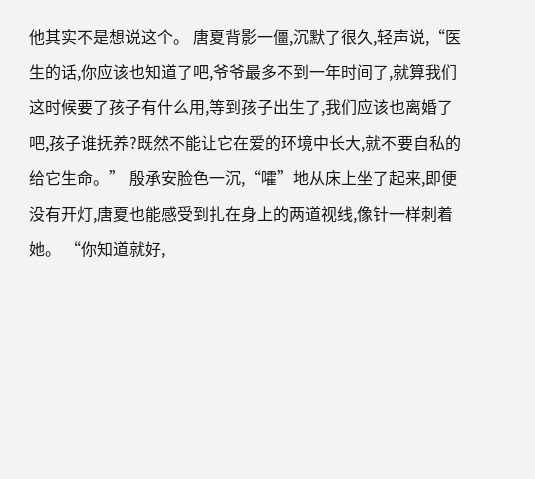他其实不是想说这个。 唐夏背影一僵,沉默了很久,轻声说,“医生的话,你应该也知道了吧,爷爷最多不到一年时间了,就算我们这时候要了孩子有什么用,等到孩子出生了,我们应该也离婚了吧,孩子谁抚养?既然不能让它在爱的环境中长大,就不要自私的给它生命。” 殷承安脸色一沉,“嚯”地从床上坐了起来,即便没有开灯,唐夏也能感受到扎在身上的两道视线,像针一样刺着她。 “你知道就好,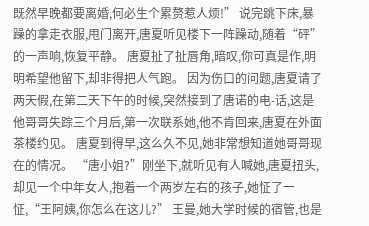既然早晚都要离婚,何必生个累赘惹人烦!” 说完跳下床,暴躁的拿走衣服,甩门离开,唐夏听见楼下一阵躁动,随着“砰”的一声响,恢复平静。 唐夏扯了扯唇角,暗叹,你可真是作,明明希望他留下,却非得把人气跑。 因为伤口的问题,唐夏请了两天假,在第二天下午的时候,突然接到了唐诺的电-话,这是他哥哥失踪三个月后,第一次联系她,他不肯回来,唐夏在外面茶楼约见。 唐夏到得早,这么久不见,她非常想知道她哥哥现在的情况。 “唐小姐?”刚坐下,就听见有人喊她,唐夏扭头,却见一个中年女人,抱着一个两岁左右的孩子,她怔了一怔,“王阿姨,你怎么在这儿?” 王曼,她大学时候的宿管,也是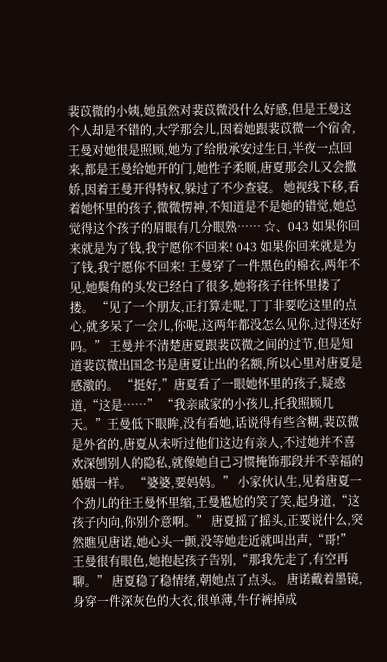裴苡微的小姨,她虽然对裴苡微没什么好感,但是王曼这个人却是不错的,大学那会儿,因着她跟裴苡微一个宿舍,王曼对她很是照顾,她为了给殷承安过生日,半夜一点回来,都是王曼给她开的门,她性子柔顺,唐夏那会儿又会撒娇,因着王曼开得特权,躲过了不少查寝。 她视线下移,看着她怀里的孩子,微微愣神,不知道是不是她的错觉,她总觉得这个孩子的眉眼有几分眼熟…… ☆、043 如果你回来就是为了钱,我宁愿你不回来! 043 如果你回来就是为了钱,我宁愿你不回来! 王曼穿了一件黑色的棉衣,两年不见,她鬓角的头发已经白了很多,她将孩子往怀里搂了搂。 “见了一个朋友,正打算走呢,丁丁非要吃这里的点心,就多呆了一会儿,你呢,这两年都没怎么见你,过得还好吗。” 王曼并不清楚唐夏跟裴苡微之间的过节,但是知道裴苡微出国念书是唐夏让出的名额,所以心里对唐夏是感激的。 “挺好,”唐夏看了一眼她怀里的孩子,疑惑道,“这是……” “我亲戚家的小孩儿,托我照顾几天。”王曼低下眼眸,没有看她,话说得有些含糊,裴苡微是外省的,唐夏从未听过他们这边有亲人,不过她并不喜欢深刨别人的隐私,就像她自己习惯掩饰那段并不幸福的婚姻一样。 “婆婆,要妈妈。” 小家伙认生,见着唐夏一个劲儿的往王曼怀里缩,王曼尴尬的笑了笑,起身道,“这孩子内向,你别介意啊。” 唐夏摇了摇头,正要说什么,突然瞧见唐诺,她心头一颤,没等她走近就叫出声,“哥!” 王曼很有眼色,她抱起孩子告别,“那我先走了,有空再聊。” 唐夏稳了稳情绪,朝她点了点头。 唐诺戴着墨镜,身穿一件深灰色的大衣,很单薄,牛仔裤掉成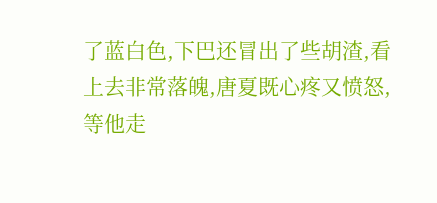了蓝白色,下巴还冒出了些胡渣,看上去非常落魄,唐夏既心疼又愤怒,等他走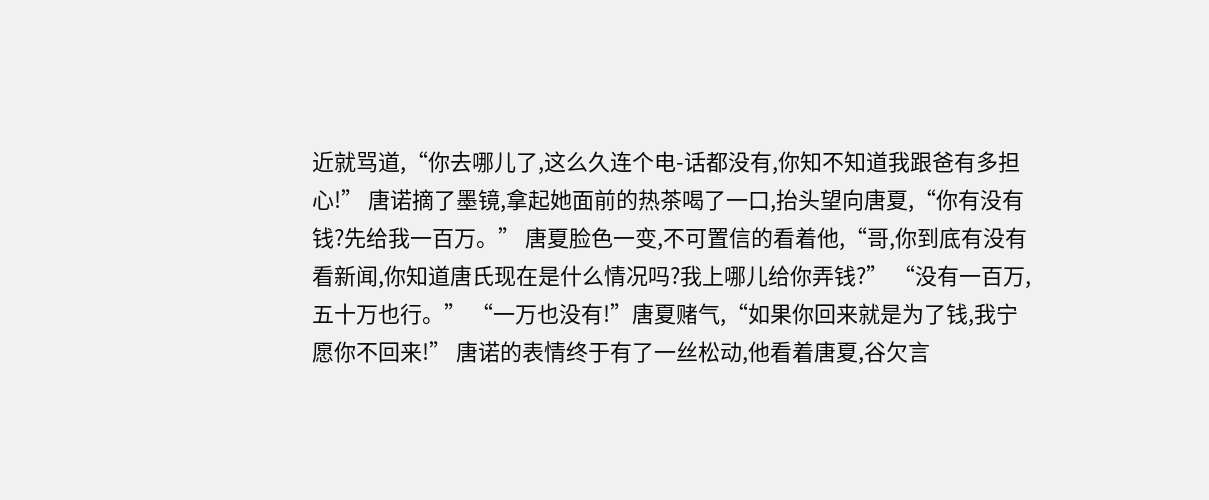近就骂道,“你去哪儿了,这么久连个电-话都没有,你知不知道我跟爸有多担心!” 唐诺摘了墨镜,拿起她面前的热茶喝了一口,抬头望向唐夏,“你有没有钱?先给我一百万。” 唐夏脸色一变,不可置信的看着他,“哥,你到底有没有看新闻,你知道唐氏现在是什么情况吗?我上哪儿给你弄钱?” “没有一百万,五十万也行。” “一万也没有!”唐夏赌气,“如果你回来就是为了钱,我宁愿你不回来!” 唐诺的表情终于有了一丝松动,他看着唐夏,谷欠言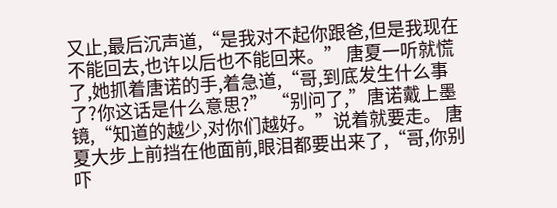又止,最后沉声道,“是我对不起你跟爸,但是我现在不能回去,也许以后也不能回来。” 唐夏一听就慌了,她抓着唐诺的手,着急道,“哥,到底发生什么事了?你这话是什么意思?” “别问了,”唐诺戴上墨镜,“知道的越少,对你们越好。”说着就要走。 唐夏大步上前挡在他面前,眼泪都要出来了,“哥,你别吓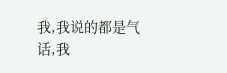我,我说的都是气话,我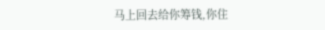马上回去给你筹钱,你住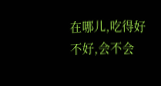在哪儿,吃得好不好,会不会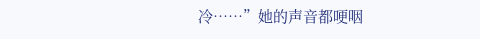冷……”她的声音都哽咽